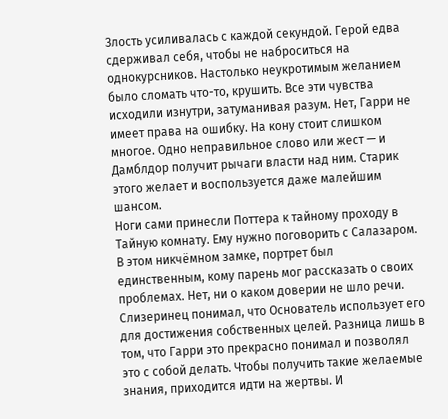Злость усиливалась с каждой секундой. Герой едва сдерживал себя, чтобы не наброситься на однокурсников. Настолько неукротимым желанием было сломать что-то, крушить. Все эти чувства исходили изнутри, затуманивая разум. Нет, Гарри не имеет права на ошибку. На кону стоит слишком многое. Одно неправильное слово или жест — и Дамблдор получит рычаги власти над ним. Старик этого желает и воспользуется даже малейшим шансом.
Ноги сами принесли Поттера к тайному проходу в Тайную комнату. Ему нужно поговорить с Салазаром. В этом никчёмном замке, портрет был единственным, кому парень мог рассказать о своих проблемах. Нет, ни о каком доверии не шло речи. Слизеринец понимал, что Основатель использует его для достижения собственных целей. Разница лишь в том, что Гарри это прекрасно понимал и позволял это с собой делать. Чтобы получить такие желаемые знания, приходится идти на жертвы. И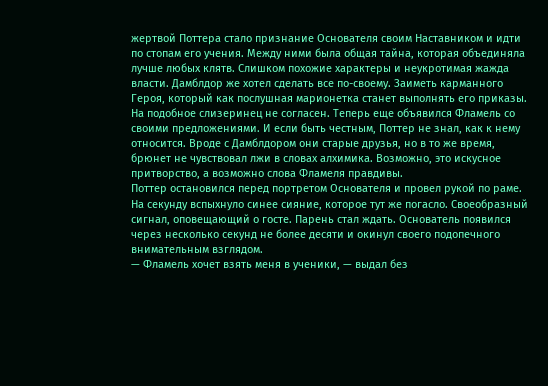жертвой Поттера стало признание Основателя своим Наставником и идти по стопам его учения. Между ними была общая тайна, которая объединяла лучше любых клятв. Слишком похожие характеры и неукротимая жажда власти. Дамблдор же хотел сделать все по-своему. Заиметь карманного Героя, который как послушная марионетка станет выполнять его приказы. На подобное слизеринец не согласен. Теперь еще объявился Фламель со своими предложениями. И если быть честным, Поттер не знал, как к нему относится. Вроде с Дамблдором они старые друзья, но в то же время, брюнет не чувствовал лжи в словах алхимика. Возможно, это искусное притворство, а возможно слова Фламеля правдивы.
Поттер остановился перед портретом Основателя и провел рукой по раме. На секунду вспыхнуло синее сияние, которое тут же погасло. Своеобразный сигнал, оповещающий о госте. Парень стал ждать. Основатель появился через несколько секунд не более десяти и окинул своего подопечного внимательным взглядом.
— Фламель хочет взять меня в ученики, — выдал без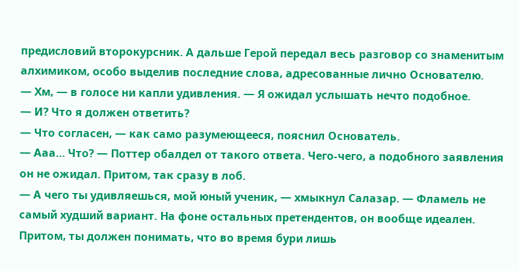предисловий второкурсник. А дальше Герой передал весь разговор со знаменитым алхимиком, особо выделив последние слова, адресованные лично Основателю.
— Хм, — в голосе ни капли удивления. — Я ожидал услышать нечто подобное.
— И? Что я должен ответить?
— Что согласен, — как само разумеющееся, пояснил Основатель.
— Ааа… Что? — Поттер обалдел от такого ответа. Чего-чего, а подобного заявления он не ожидал. Притом, так сразу в лоб.
— А чего ты удивляешься, мой юный ученик, — хмыкнул Салазар. — Фламель не самый худший вариант. На фоне остальных претендентов, он вообще идеален. Притом, ты должен понимать, что во время бури лишь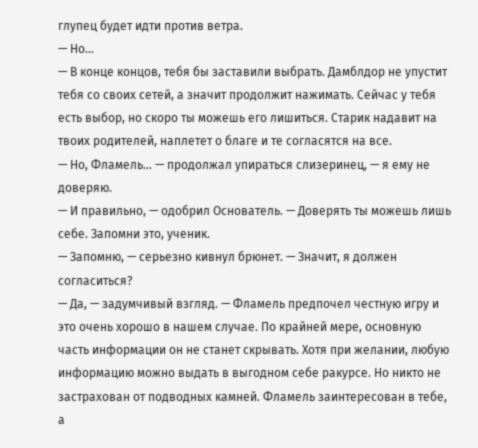глупец будет идти против ветра.
— Но…
— В конце концов, тебя бы заставили выбрать. Дамблдор не упустит тебя со своих сетей, а значит продолжит нажимать. Сейчас у тебя есть выбор, но скоро ты можешь его лишиться. Старик надавит на твоих родителей, наплетет о благе и те согласятся на все.
— Но, Фламель… — продолжал упираться слизеринец, — я ему не доверяю.
— И правильно, — одобрил Основатель. — Доверять ты можешь лишь себе. Запомни это, ученик.
— Запомню, — серьезно кивнул брюнет. — Значит, я должен согласиться?
— Да, — задумчивый взгляд. — Фламель предпочел честную игру и это очень хорошо в нашем случае. По крайней мере, основную часть информации он не станет скрывать. Хотя при желании, любую информацию можно выдать в выгодном себе ракурсе. Но никто не застрахован от подводных камней. Фламель заинтересован в тебе, а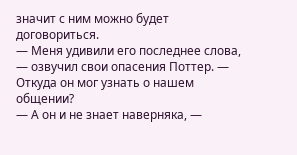значит с ним можно будет договориться.
— Меня удивили его последнее слова, — озвучил свои опасения Поттер. — Откуда он мог узнать о нашем общении?
— А он и не знает наверняка, —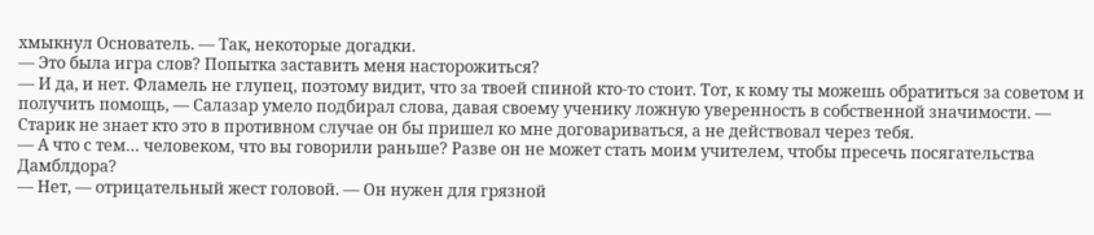хмыкнул Основатель. — Так, некоторые догадки.
— Это была игра слов? Попытка заставить меня насторожиться?
— И да, и нет. Фламель не глупец, поэтому видит, что за твоей спиной кто-то стоит. Тот, к кому ты можешь обратиться за советом и получить помощь, — Салазар умело подбирал слова, давая своему ученику ложную уверенность в собственной значимости. — Старик не знает кто это в противном случае он бы пришел ко мне договариваться, а не действовал через тебя.
— А что с тем… человеком, что вы говорили раньше? Разве он не может стать моим учителем, чтобы пресечь посягательства Дамблдора?
— Нет, — отрицательный жест головой. — Он нужен для грязной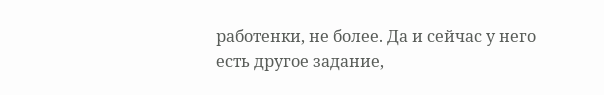работенки, не более. Да и сейчас у него есть другое задание,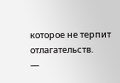которое не терпит отлагательств.
—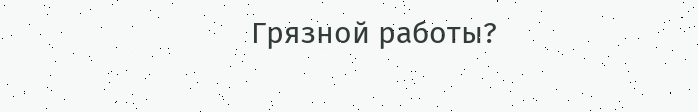Грязной работы?